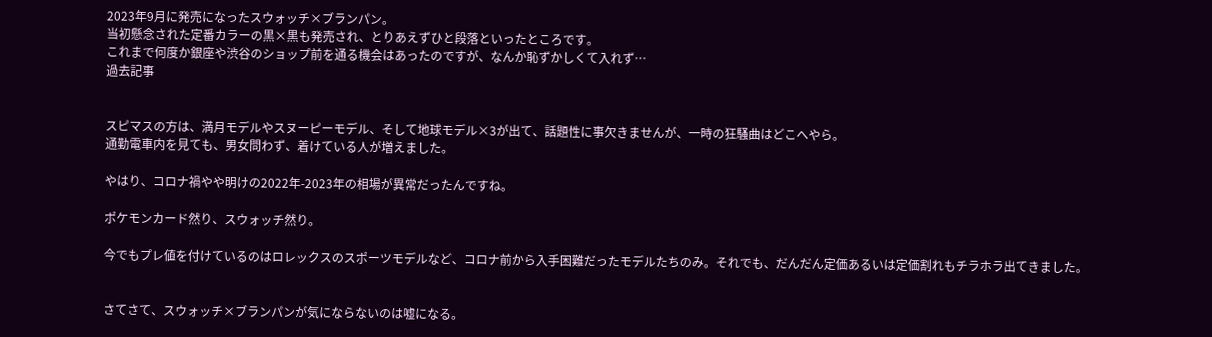2023年9月に発売になったスウォッチ×ブランパン。
当初懸念された定番カラーの黒×黒も発売され、とりあえずひと段落といったところです。
これまで何度か銀座や渋谷のショップ前を通る機会はあったのですが、なんか恥ずかしくて入れず…
過去記事


スピマスの方は、満月モデルやスヌーピーモデル、そして地球モデル×3が出て、話題性に事欠きませんが、一時の狂騒曲はどこへやら。
通勤電車内を見ても、男女問わず、着けている人が増えました。

やはり、コロナ禍やや明けの2022年-2023年の相場が異常だったんですね。

ポケモンカード然り、スウォッチ然り。

今でもプレ値を付けているのはロレックスのスポーツモデルなど、コロナ前から入手困難だったモデルたちのみ。それでも、だんだん定価あるいは定価割れもチラホラ出てきました。


さてさて、スウォッチ×ブランパンが気にならないのは嘘になる。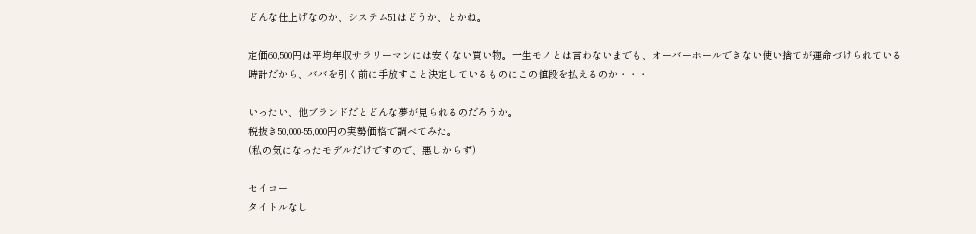どんな仕上げなのか、システム51はどうか、とかね。

定価60,500円は平均年収サラリーマンには安くない買い物。一生モノとは言わないまでも、オーバーホールできない使い捨てが運命づけられている時計だから、ババを引く前に手放すこと決定しているものにこの値段を払えるのか・・・

いったい、他ブランドだとどんな夢が見られるのだろうか。
税抜き50,000-55,000円の実勢価格で調べてみた。
(私の気になったモデルだけですので、悪しからず)

セイコー
タイトルなし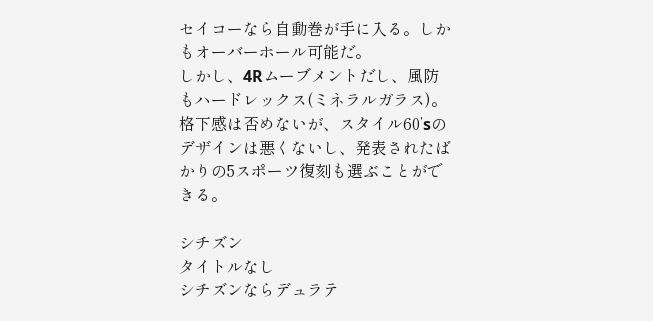セイコーなら自動巻が手に入る。しかもオーバーホール可能だ。
しかし、4Rムーブメントだし、風防もハードレックス(ミネラルガラス)。格下感は否めないが、スタイル60’sのデザインは悪くないし、発表されたばかりの5スポーツ復刻も選ぶことができる。

シチズン
タイトルなし
シチズンならデュラテ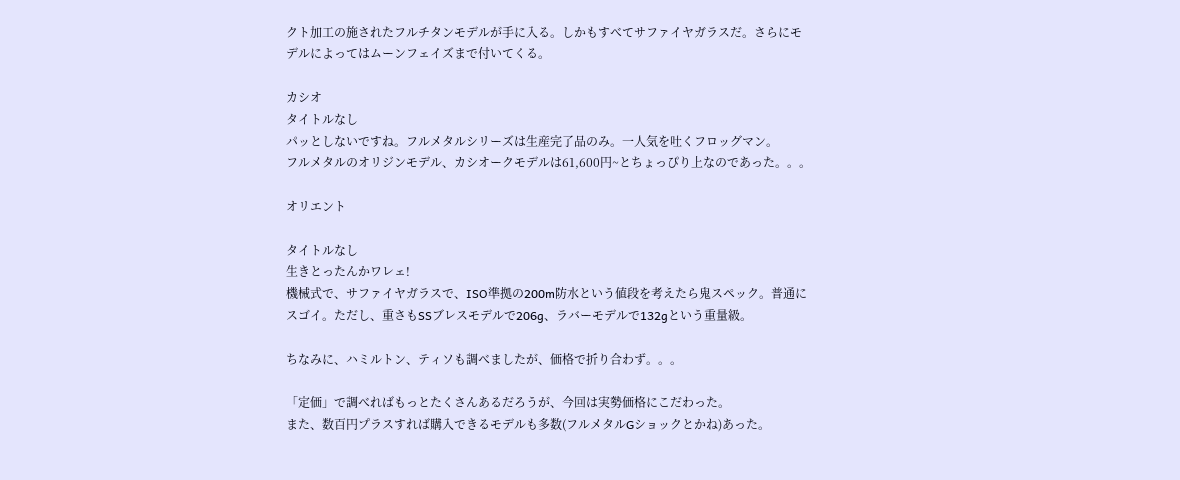クト加工の施されたフルチタンモデルが手に入る。しかもすべてサファイヤガラスだ。さらにモデルによってはムーンフェイズまで付いてくる。

カシオ
タイトルなし
パッとしないですね。フルメタルシリーズは生産完了品のみ。一人気を吐くフロッグマン。
フルメタルのオリジンモデル、カシオークモデルは61,600円~とちょっぴり上なのであった。。。

オリエント

タイトルなし
生きとったんかワレェ!
機械式で、サファイヤガラスで、ISO準拠の200m防水という値段を考えたら鬼スペック。普通にスゴイ。ただし、重さもSSブレスモデルで206g、ラバーモデルで132gという重量級。

ちなみに、ハミルトン、ティソも調べましたが、価格で折り合わず。。。

「定価」で調べればもっとたくさんあるだろうが、今回は実勢価格にこだわった。
また、数百円プラスすれば購入できるモデルも多数(フルメタルGショックとかね)あった。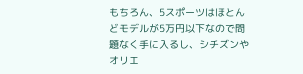もちろん、5スポーツはほとんどモデルが5万円以下なので問題なく手に入るし、シチズンやオリエ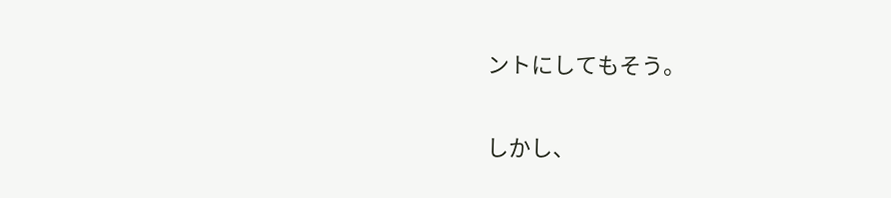ントにしてもそう。

しかし、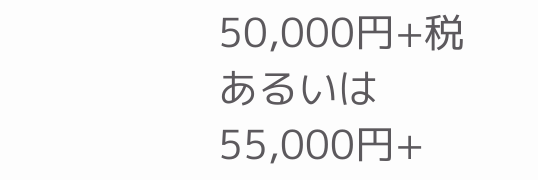50,000円+税あるいは55,000円+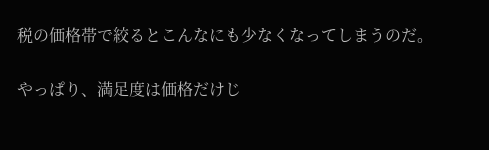税の価格帯で絞るとこんなにも少なくなってしまうのだ。

やっぱり、満足度は価格だけじ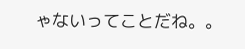ゃないってことだね。。